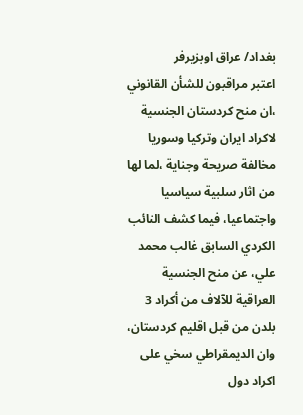بغداد/ عراق اوبزيرفر
اعتبر مراقبون للشأن القانوني ،ان منح كردستان الجنسية لاكراد ايران وتركيا وسوريا مخالفة صريحة وجناية ،لما لها من اثار سلبية سياسيا واجتماعيا، فيما كشف النائب الكردي السابق غالب محمد علي، عن منح الجنسية العراقية للآلاف من أكراد 3 بلدن من قبل اقليم كردستان، وان الديمقراطي سخي على اكراد دول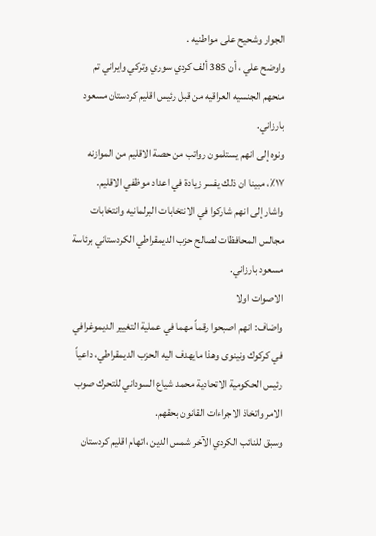الجوار وشحيح على مواطنيه .
واوضح علي ، أن 385 ألف كردي سوري وتركي وايراني تم منحهم الجنسيه العراقيه من قبل رئيس اقليم كردستان مسعود بارزاني.
ونوه إلى انهم يستلمون رواتب من حصة الاقليم من الموازنه ١٧٪، مبينا ان ذلك يفسر زيادة في اعداد موظفي الاقليم.
واشار إلى انهم شاركوا في الانتخابات البرلمانيه وانتخابات مجالس المحافظات لصالح حزب الديمقراطي الكردستاني برئاسة مسعود بارزاني.
الاصوات اولا
واضاف: انهم اصبحوا رقماً مهما في عملية التغيير الديموغرافي في كركوك ونينوى وهذا مايهدف اليه الحزب الديمقراطي، داعياً رئيس الحكومية الاتحادية محمد شياع السوداني للتحرك صوب الامر واتخاذ الاجراءات القانون بحقهم.
وسبق للنائب الكردي الآخر شمس الدين ،اتهام اقليم كردستان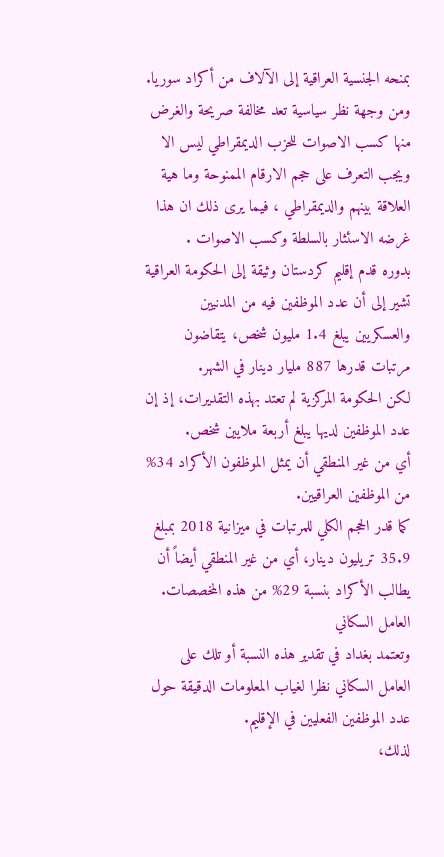بمنحه الجنسية العراقية إلى الآلاف من أكراد سوريا.
ومن وجهة نظر سياسية تعد مخالفة صريحة والغرض منها كسب الاصوات للحزب الديمقراطي ليس الا ويجب التعرف على حجم الارقام الممنوحة وما هية العلاقة بينهم والديمقراطي ، فيما يرى ذلك ان هذا غرضه الاسئثار بالسلطة وكسب الاصوات .
بدوره قدم إقليم كردستان وثيقة إلى الحكومة العراقية تشير إلى أن عدد الموظفين فيه من المدنيين والعسكريين يبلغ 1.4 مليون شخص، يتقاضون مرتبات قدرها 887 مليار دينار في الشهر.
لكن الحكومة المركزية لم تعتد بهذه التقديرات، إذ إن عدد الموظفين لديها يبلغ أربعة ملايين شخص.
أي من غير المنطقي أن يمثل الموظفون الأكراد 34% من الموظفين العراقيين.
كما قدر الحجم الكلي للمرتبات في ميزانية 2018 بمبلغ 35.9 تريليون دينار، أي من غير المنطقي أيضاً أن يطالب الأكراد بنسبة 29% من هذه المخصصات.
العامل السكاني
وتعتمد بغداد في تقدير هذه النسبة أو تلك على العامل السكاني نظرا لغياب المعلومات الدقيقة حول عدد الموظفين الفعليين في الإقليم.
لذلك،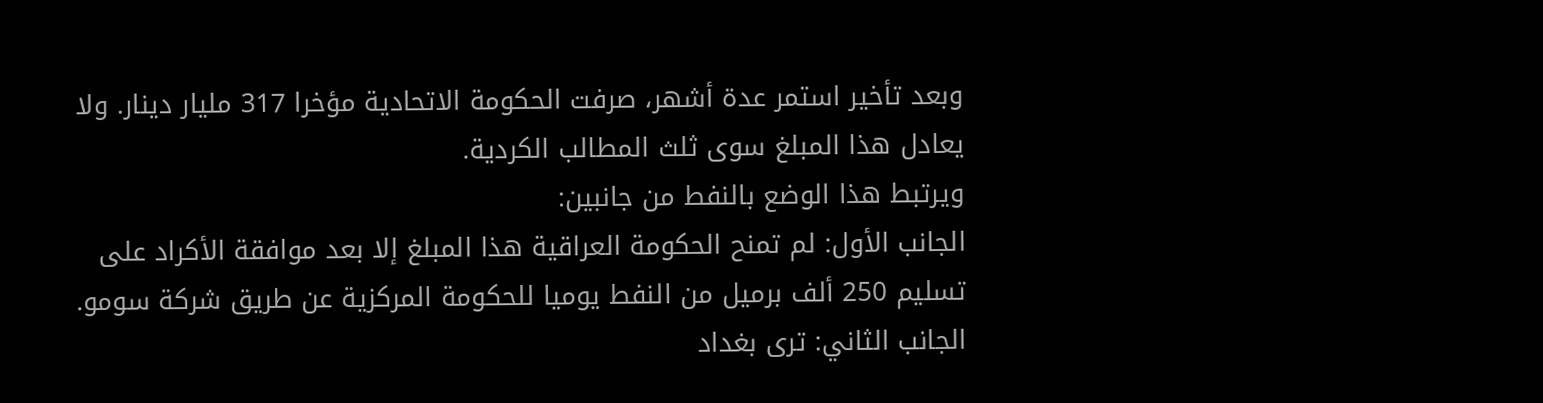وبعد تأخير استمر عدة أشهر، صرفت الحكومة الاتحادية مؤخرا 317 مليار دينار. ولا يعادل هذا المبلغ سوى ثلث المطالب الكردية.
ويرتبط هذا الوضع بالنفط من جانبين:
الجانب الأول: لم تمنح الحكومة العراقية هذا المبلغ إلا بعد موافقة الأكراد على تسليم 250 ألف برميل من النفط يوميا للحكومة المركزية عن طريق شركة سومو.
الجانب الثاني: ترى بغداد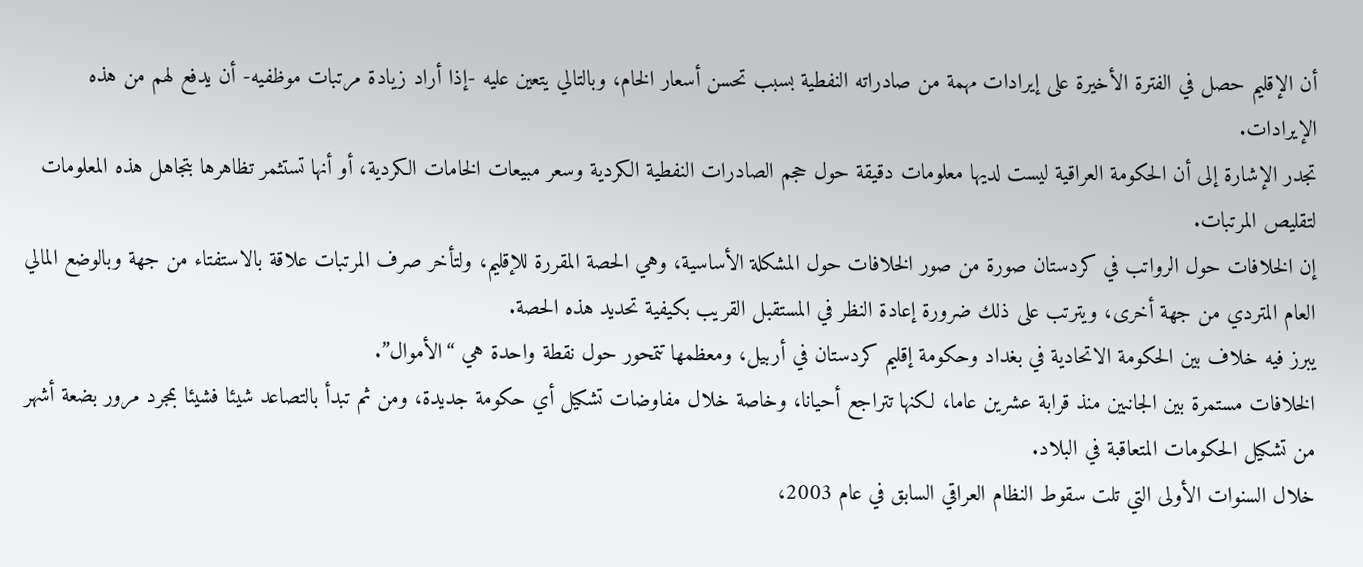أن الإقليم حصل في الفترة الأخيرة على إيرادات مهمة من صادراته النفطية بسبب تحسن أسعار الخام، وبالتالي يتعين عليه -إذا أراد زيادة مرتبات موظفيه- أن يدفع لهم من هذه الإيرادات.
تجدر الإشارة إلى أن الحكومة العراقية ليست لديها معلومات دقيقة حول حجم الصادرات النفطية الكردية وسعر مبيعات الخامات الكردية، أو أنها تستثمر تظاهرها بتجاهل هذه المعلومات لتقليص المرتبات.
إن الخلافات حول الرواتب في كردستان صورة من صور الخلافات حول المشكلة الأساسية، وهي الحصة المقررة للإقليم، ولتأخر صرف المرتبات علاقة بالاستفتاء من جهة وبالوضع المالي العام المتردي من جهة أخرى، ويترتب على ذلك ضرورة إعادة النظر في المستقبل القريب بكيفية تحديد هذه الحصة.
يبرز فيه خلاف بين الحكومة الاتحادية في بغداد وحكومة إقليم كردستان في أربيل، ومعظمها تتمحور حول نقطة واحدة هي “الأموال”.
الخلافات مستمرة بين الجانبين منذ قرابة عشرين عاما، لكنها تتراجع أحيانا، وخاصة خلال مفاوضات تشكيل أي حكومة جديدة، ومن ثم تبدأ بالتصاعد شيئا فشيئا بمجرد مرور بضعة أشهر من تشكيل الحكومات المتعاقبة في البلاد.
خلال السنوات الأولى التي تلت سقوط النظام العراقي السابق في عام 2003،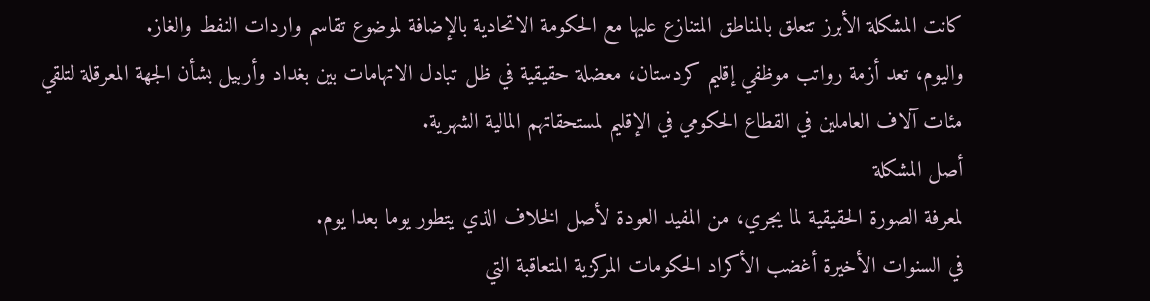كانت المشكلة الأبرز تتعلق بالمناطق المتنازع عليها مع الحكومة الاتحادية بالإضافة لموضوع تقاسم واردات النفط والغاز.
واليوم، تعد أزمة رواتب موظفي إقليم كردستان، معضلة حقيقية في ظل تبادل الاتهامات بين بغداد وأربيل بشأن الجهة المعرقلة لتلقي مئات آلاف العاملين في القطاع الحكومي في الإقليم لمستحقاتهم المالية الشهرية.
أصل المشكلة
لمعرفة الصورة الحقيقية لما يجري، من المفيد العودة لأصل الخلاف الذي يتطور يوما بعدا يوم.
في السنوات الأخيرة أغضب الأكراد الحكومات المركزية المتعاقبة التي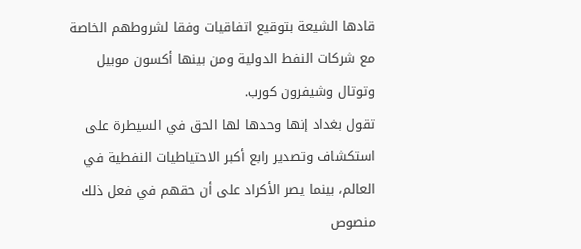قادها الشيعة بتوقيع اتفاقيات وفقا لشروطهم الخاصة مع شركات النفط الدولية ومن بينها أكسون موبيل وتوتال وشيفرون كورب.
تقول بغداد إنها وحدها لها الحق في السيطرة على استكشاف وتصدير رابع أكبر الاحتياطيات النفطية في العالم، بينما يصر الأكراد على أن حقهم في فعل ذلك منصوص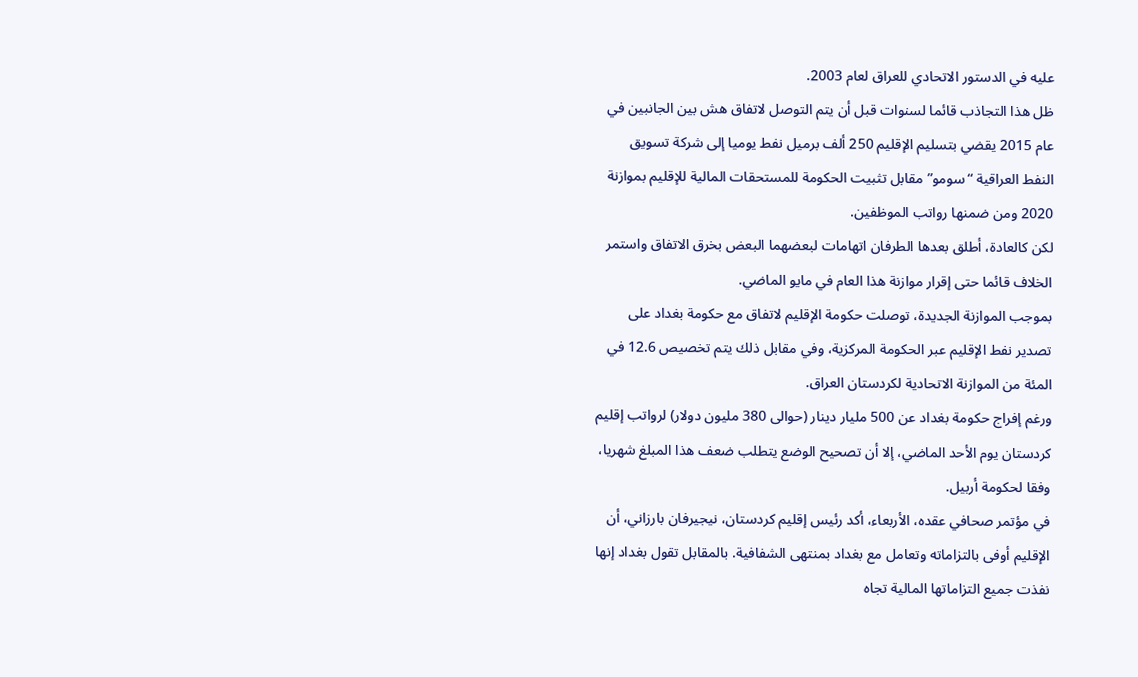عليه في الدستور الاتحادي للعراق لعام 2003.
ظل هذا التجاذب قائما لسنوات قبل أن يتم التوصل لاتفاق هش بين الجانبين في عام 2015 يقضي بتسليم الإقليم 250 ألف برميل نفط يوميا إلى شركة تسويق النفط العراقية “سومو” مقابل تثبيت الحكومة للمستحقات المالية للإقليم بموازنة 2020 ومن ضمنها رواتب الموظفين.
لكن كالعادة، أطلق بعدها الطرفان اتهامات لبعضهما البعض بخرق الاتفاق واستمر الخلاف قائما حتى إقرار موازنة هذا العام في مايو الماضي.
بموجب الموازنة الجديدة، توصلت حكومة الإقليم لاتفاق مع حكومة بغداد على تصدير نفط الإقليم عبر الحكومة المركزية، وفي مقابل ذلك يتم تخصيص 12.6 في المئة من الموازنة الاتحادية لكردستان العراق.
ورغم إفراج حكومة بغداد عن 500 مليار دينار (حوالى 380 مليون دولار) لرواتب إقليم كردستان يوم الأحد الماضي، إلا أن تصحيح الوضع يتطلب ضعف هذا المبلغ شهريا، وفقا لحكومة أربيل.
في مؤتمر صحافي عقده، الأربعاء، أكد رئيس إقليم كردستان، نيجيرفان بارزاني، أن الإقليم أوفى بالتزاماته وتعامل مع بغداد بمنتهى الشفافية. بالمقابل تقول بغداد إنها نفذت جميع التزاماتها المالية تجاه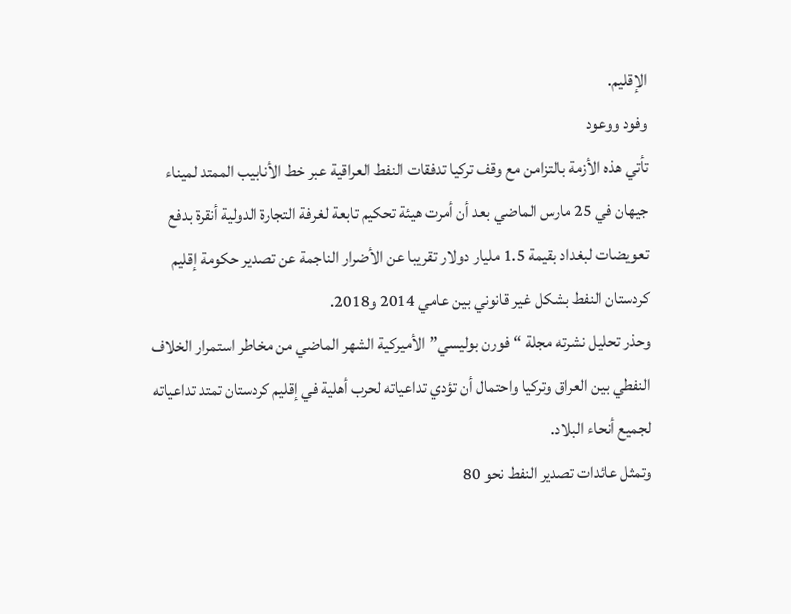الإقليم.
وفود ووعود
تأتي هذه الأزمة بالتزامن مع وقف تركيا تدفقات النفط العراقية عبر خط الأنابيب الممتد لميناء جيهان في 25 مارس الماضي بعد أن أمرت هيئة تحكيم تابعة لغرفة التجارة الدولية أنقرة بدفع تعويضات لبغداد بقيمة 1.5 مليار دولار تقريبا عن الأضرار الناجمة عن تصدير حكومة إقليم كردستان النفط بشكل غير قانوني بين عامي 2014 و2018.
وحذر تحليل نشرته مجلة “فورن بوليسي” الأميركية الشهر الماضي من مخاطر استمرار الخلاف النفطي بين العراق وتركيا واحتمال أن تؤدي تداعياته لحرب أهلية في إقليم كردستان تمتد تداعياته لجميع أنحاء البلاد.
وتمثل عائدات تصدير النفط نحو 80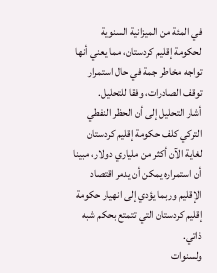في المئة من الميزانية السنوية لحكومة إقليم كردستان، مما يعني أنها تواجه مخاطر جمة في حال استمرار توقف الصادرات، وفقا للتحليل.
أشار التحليل إلى أن الحظر النفطي التركي كلف حكومة إقليم كردستان لغاية الآن أكثر من ملياري دولار، مبينا أن استمراره يمكن أن يدمر اقتصاد الإقليم وربما يؤدي إلى انهيار حكومة إقليم كردستان التي تتمتع بحكم شبه ذاتي.
ولسنوات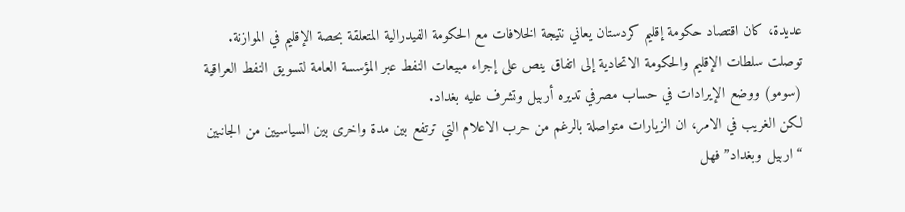عديدة، كان اقتصاد حكومة إقليم كردستان يعاني نتيجة الخلافات مع الحكومة الفيدرالية المتعلقة بحصة الإقليم في الموازنة.
توصلت سلطات الإقليم والحكومة الاتحادية إلى اتفاق ينص على إجراء مبيعات النفط عبر المؤسسة العامة لتسويق النفط العراقية (سومو) ووضع الإيرادات في حساب مصرفي تديره أربيل وتشرف عليه بغداد.
لكن الغريب في الامر، ان الزيارات متواصلة بالرغم من حرب الاعلام التي ترتفع بين مدة واخرى بين السياسيين من الجانبين “اربيل وبغداد” فهل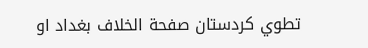تطوي كردستان صفحة الخلاف بغداد او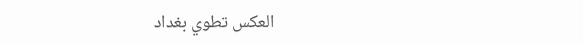العكس تطوي بغداد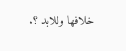خلافها وللابد ؟.